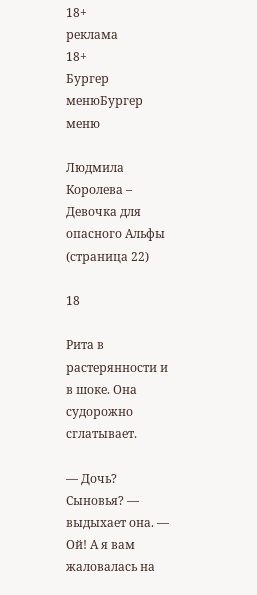18+
реклама
18+
Бургер менюБургер меню

Людмила Королева – Девочка для опасного Альфы (страница 22)

18

Рита в растерянности и в шоке. Она судорожно сглатывает.

— Дочь? Сыновья? — выдыхает она. — Ой! А я вам жаловалась на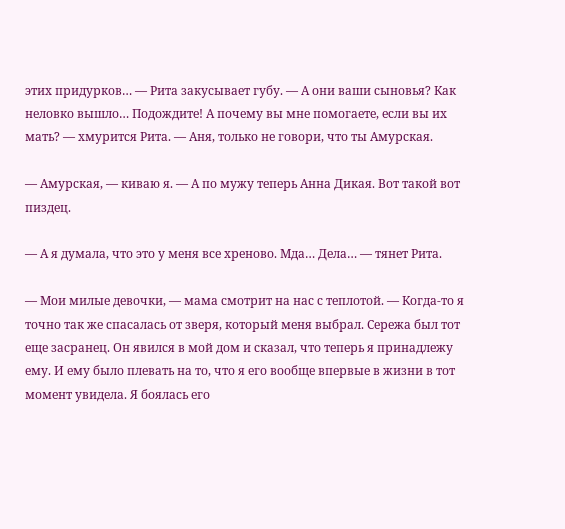этих придурков… — Рита закусывает губу. — А они ваши сыновья? Как неловко вышло… Подождите! А почему вы мне помогаете, если вы их мать? — хмурится Рита. — Аня, только не говори, что ты Амурская.

— Амурская, — киваю я. — А по мужу теперь Анна Дикая. Вот такой вот пиздец.

— А я думала, что это у меня все хреново. Мда… Дела… — тянет Рита.

— Мои милые девочки, — мама смотрит на нас с теплотой. — Когда-то я точно так же спасалась от зверя, который меня выбрал. Сережа был тот еще засранец. Он явился в мой дом и сказал, что теперь я принадлежу ему. И ему было плевать на то, что я его вообще впервые в жизни в тот момент увидела. Я боялась его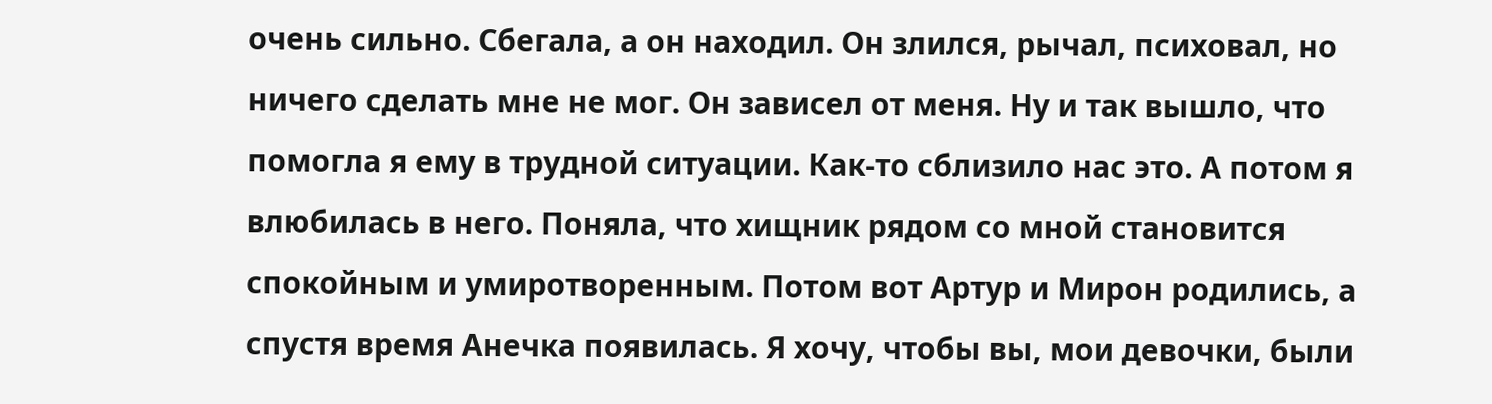очень сильно. Сбегала, а он находил. Он злился, рычал, психовал, но ничего сделать мне не мог. Он зависел от меня. Ну и так вышло, что помогла я ему в трудной ситуации. Как-то сблизило нас это. А потом я влюбилась в него. Поняла, что хищник рядом со мной становится спокойным и умиротворенным. Потом вот Артур и Мирон родились, а спустя время Анечка появилась. Я хочу, чтобы вы, мои девочки, были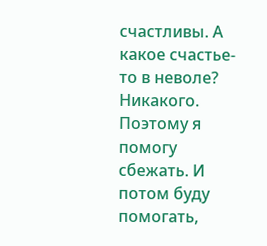счастливы. А какое счастье-то в неволе? Никакого. Поэтому я помогу сбежать. И потом буду помогать,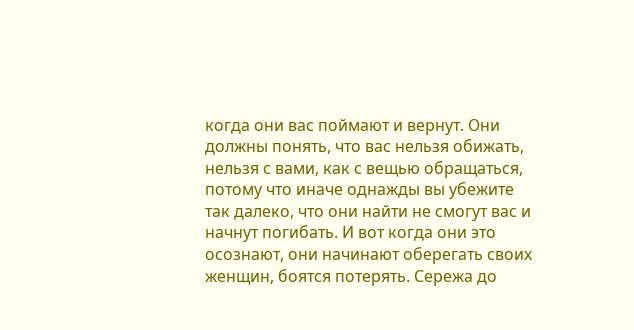когда они вас поймают и вернут. Они должны понять, что вас нельзя обижать, нельзя с вами, как с вещью обращаться, потому что иначе однажды вы убежите так далеко, что они найти не смогут вас и начнут погибать. И вот когда они это осознают, они начинают оберегать своих женщин, боятся потерять. Сережа до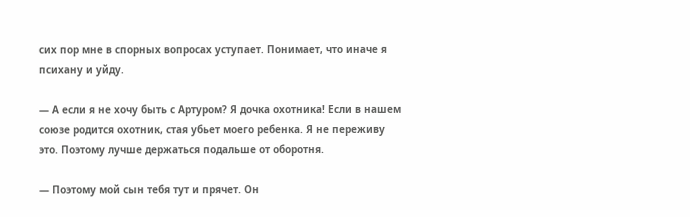сих пор мне в спорных вопросах уступает. Понимает, что иначе я психану и уйду.

— А если я не хочу быть с Артуром? Я дочка охотника! Если в нашем союзе родится охотник, стая убьет моего ребенка. Я не переживу это. Поэтому лучше держаться подальше от оборотня.

— Поэтому мой сын тебя тут и прячет. Он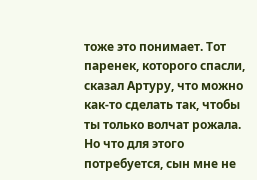тоже это понимает. Тот паренек, которого спасли, сказал Артуру, что можно как-то сделать так, чтобы ты только волчат рожала. Но что для этого потребуется, сын мне не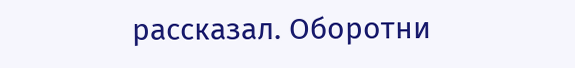рассказал. Оборотни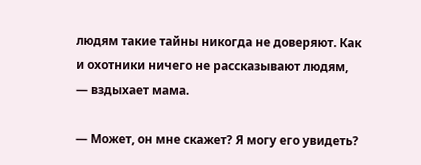людям такие тайны никогда не доверяют. Как и охотники ничего не рассказывают людям, — вздыхает мама.

— Может, он мне скажет? Я могу его увидеть?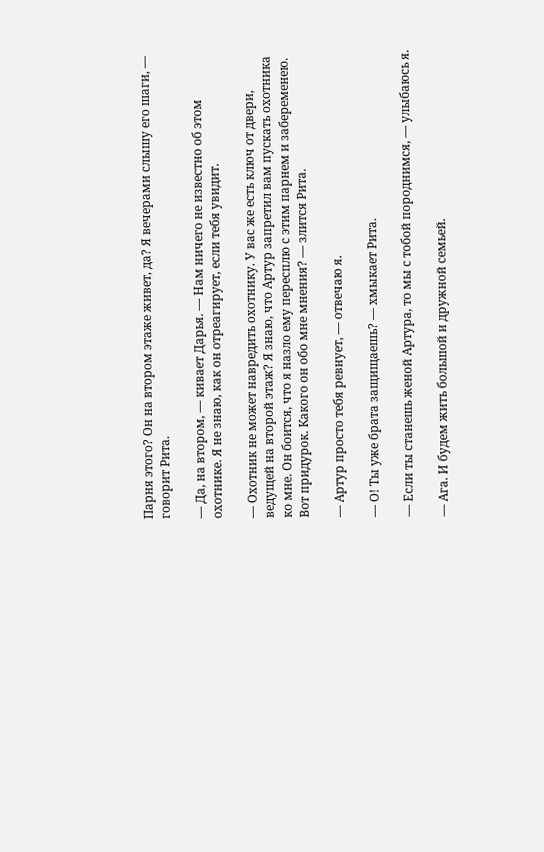Парня этого? Он на втором этаже живет, да? Я вечерами слышу его шаги, — говорит Рита.

— Да, на втором, — кивает Дарья. — Нам ничего не известно об этом охотнике. Я не знаю, как он отреагирует, если тебя увидит.

— Охотник не может навредить охотнику. У вас же есть ключ от двери, ведущей на второй этаж? Я знаю, что Артур запретил вам пускать охотника ко мне. Он боится, что я назло ему пересплю с этим парнем и забеременею. Вот придурок. Какого он обо мне мнения? — злится Рита.

— Артур просто тебя ревнует, — отвечаю я.

— О! Ты уже брата защищаешь? — хмыкает Рита.

— Если ты станешь женой Артура, то мы с тобой породнимся, — улыбаюсь я.

— Ага. И будем жить большой и дружной семьей.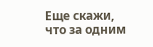Еще скажи, что за одним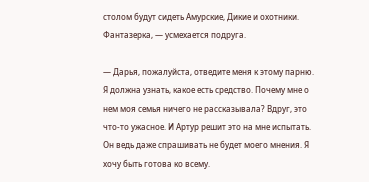столом будут сидеть Амурские, Дикие и охотники. Фантазерка, — усмехается подруга.

— Дарья, пожалуйста, отведите меня к этому парню. Я должна узнать, какое есть средство. Почему мне о нем моя семья ничего не рассказывала? Вдруг, это что-то ужасное. И Артур решит это на мне испытать. Он ведь даже спрашивать не будет моего мнения. Я хочу быть готова ко всему.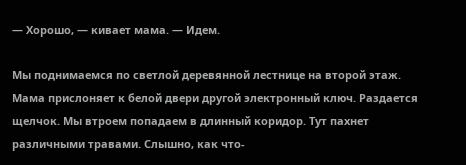— Хорошо, — кивает мама. — Идем.

Мы поднимаемся по светлой деревянной лестнице на второй этаж. Мама прислоняет к белой двери другой электронный ключ. Раздается щелчок. Мы втроем попадаем в длинный коридор. Тут пахнет различными травами. Слышно, как что-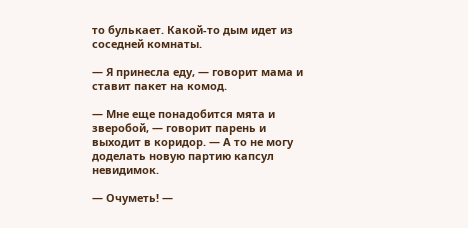то булькает. Какой-то дым идет из соседней комнаты.

— Я принесла еду, — говорит мама и ставит пакет на комод.

— Мне еще понадобится мята и зверобой, — говорит парень и выходит в коридор. — А то не могу доделать новую партию капсул невидимок.

— Очуметь! —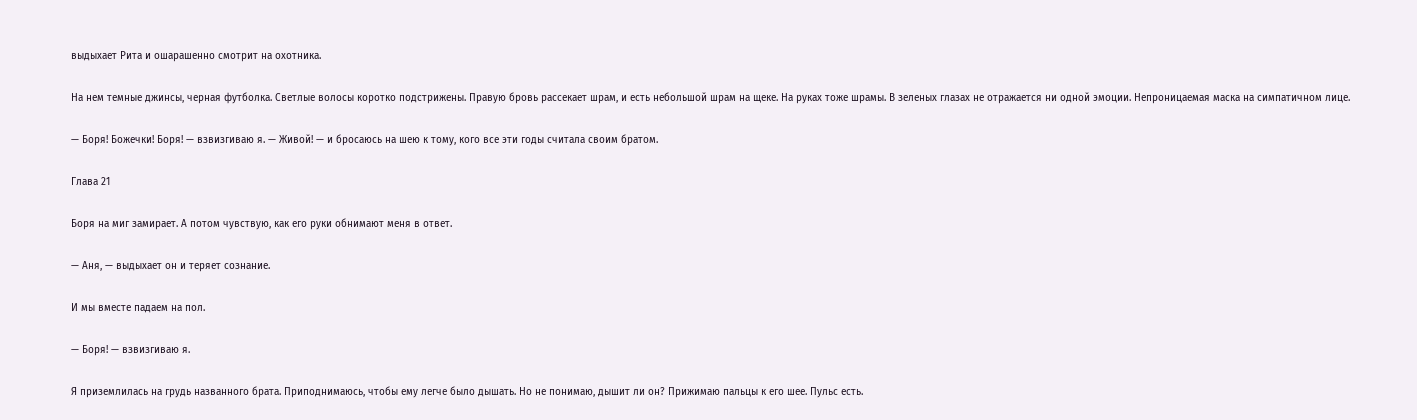выдыхает Рита и ошарашенно смотрит на охотника.

На нем темные джинсы, черная футболка. Светлые волосы коротко подстрижены. Правую бровь рассекает шрам, и есть небольшой шрам на щеке. На руках тоже шрамы. В зеленых глазах не отражается ни одной эмоции. Непроницаемая маска на симпатичном лице.

— Боря! Божечки! Боря! — взвизгиваю я. — Живой! — и бросаюсь на шею к тому, кого все эти годы считала своим братом.

Глава 21

Боря на миг замирает. А потом чувствую, как его руки обнимают меня в ответ.

— Аня, — выдыхает он и теряет сознание.

И мы вместе падаем на пол.

— Боря! — взвизгиваю я.

Я приземлилась на грудь названного брата. Приподнимаюсь, чтобы ему легче было дышать. Но не понимаю, дышит ли он? Прижимаю пальцы к его шее. Пульс есть.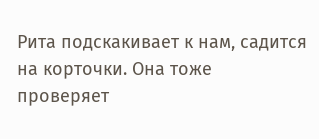Рита подскакивает к нам, садится на корточки. Она тоже проверяет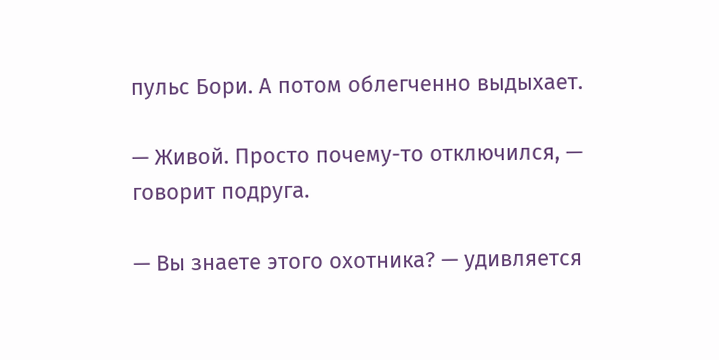пульс Бори. А потом облегченно выдыхает.

— Живой. Просто почему-то отключился, — говорит подруга.

— Вы знаете этого охотника? — удивляется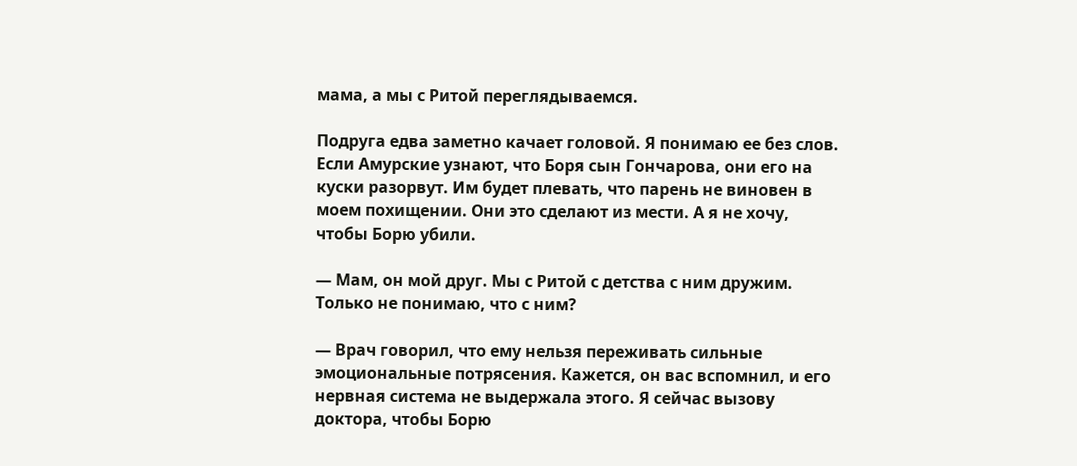мама, а мы с Ритой переглядываемся.

Подруга едва заметно качает головой. Я понимаю ее без слов. Если Амурские узнают, что Боря сын Гончарова, они его на куски разорвут. Им будет плевать, что парень не виновен в моем похищении. Они это сделают из мести. А я не хочу, чтобы Борю убили.

— Мам, он мой друг. Мы с Ритой с детства с ним дружим. Только не понимаю, что с ним?

— Врач говорил, что ему нельзя переживать сильные эмоциональные потрясения. Кажется, он вас вспомнил, и его нервная система не выдержала этого. Я сейчас вызову доктора, чтобы Борю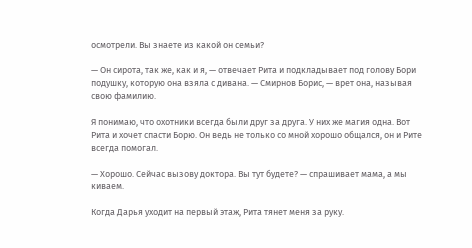осмотрели. Вы знаете из какой он семьи?

— Он сирота, так же, как и я, — отвечает Рита и подкладывает под голову Бори подушку, которую она взяла с дивана. — Смирнов Борис, — врет она, называя свою фамилию.

Я понимаю, что охотники всегда были друг за друга. У них же магия одна. Вот Рита и хочет спасти Борю. Он ведь не только со мной хорошо общался, он и Рите всегда помогал.

— Хорошо. Сейчас вызову доктора. Вы тут будете? — спрашивает мама, а мы киваем.

Когда Дарья уходит на первый этаж, Рита тянет меня за руку.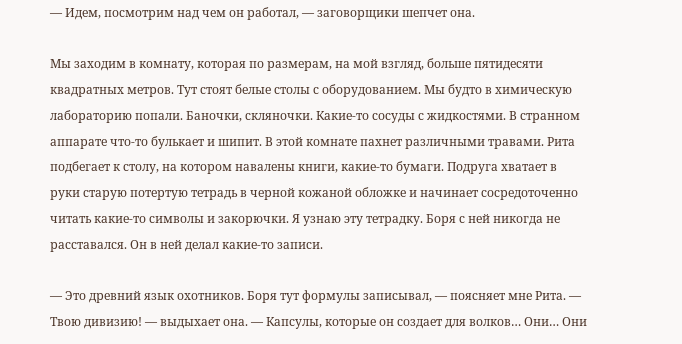— Идем, посмотрим над чем он работал, — заговорщики шепчет она.

Мы заходим в комнату, которая по размерам, на мой взгляд, больше пятидесяти квадратных метров. Тут стоят белые столы с оборудованием. Мы будто в химическую лабораторию попали. Баночки, скляночки. Какие-то сосуды с жидкостями. В странном аппарате что-то булькает и шипит. В этой комнате пахнет различными травами. Рита подбегает к столу, на котором навалены книги, какие-то бумаги. Подруга хватает в руки старую потертую тетрадь в черной кожаной обложке и начинает сосредоточенно читать какие-то символы и закорючки. Я узнаю эту тетрадку. Боря с ней никогда не расставался. Он в ней делал какие-то записи.

— Это древний язык охотников. Боря тут формулы записывал, — поясняет мне Рита. — Твою дивизию! — выдыхает она. — Капсулы, которые он создает для волков… Они… Они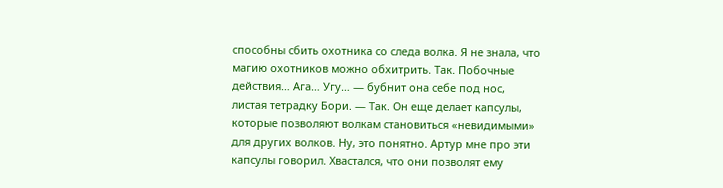способны сбить охотника со следа волка. Я не знала, что магию охотников можно обхитрить. Так. Побочные действия… Ага… Угу… — бубнит она себе под нос, листая тетрадку Бори. — Так. Он еще делает капсулы, которые позволяют волкам становиться «невидимыми» для других волков. Ну, это понятно. Артур мне про эти капсулы говорил. Хвастался, что они позволят ему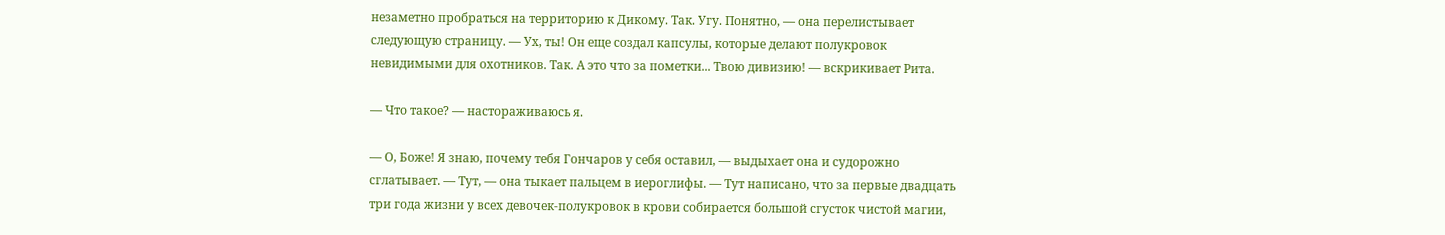незаметно пробраться на территорию к Дикому. Так. Угу. Понятно, — она перелистывает следующую страницу. — Ух, ты! Он еще создал капсулы, которые делают полукровок невидимыми для охотников. Так. А это что за пометки... Твою дивизию! — вскрикивает Рита.

— Что такое? — настораживаюсь я.

— О, Боже! Я знаю, почему тебя Гончаров у себя оставил, — выдыхает она и судорожно сглатывает. — Тут, — она тыкает пальцем в иероглифы. — Тут написано, что за первые двадцать три года жизни у всех девочек-полукровок в крови собирается большой сгусток чистой магии,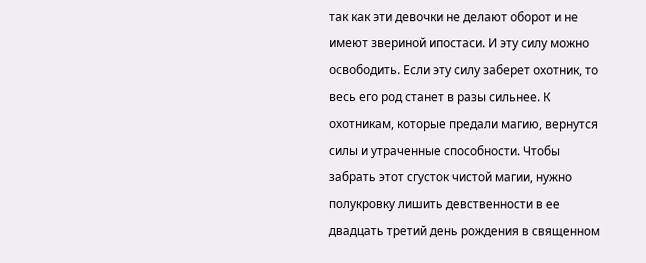так как эти девочки не делают оборот и не имеют звериной ипостаси. И эту силу можно освободить. Если эту силу заберет охотник, то весь его род станет в разы сильнее. К охотникам, которые предали магию, вернутся силы и утраченные способности. Чтобы забрать этот сгусток чистой магии, нужно полукровку лишить девственности в ее двадцать третий день рождения в священном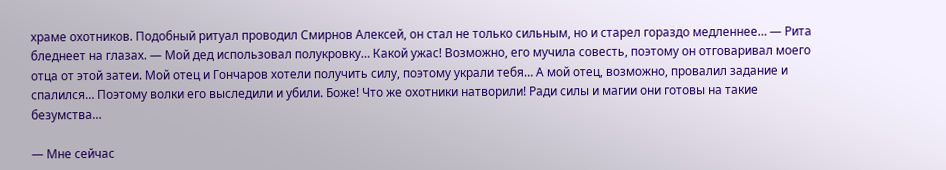храме охотников. Подобный ритуал проводил Смирнов Алексей, он стал не только сильным, но и старел гораздо медленнее… — Рита бледнеет на глазах. — Мой дед использовал полукровку… Какой ужас! Возможно, его мучила совесть, поэтому он отговаривал моего отца от этой затеи. Мой отец и Гончаров хотели получить силу, поэтому украли тебя… А мой отец, возможно, провалил задание и спалился… Поэтому волки его выследили и убили. Боже! Что же охотники натворили! Ради силы и магии они готовы на такие безумства…

— Мне сейчас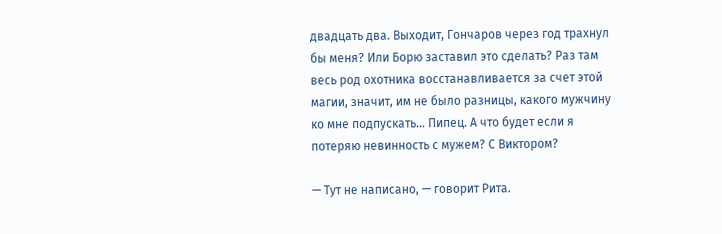двадцать два. Выходит, Гончаров через год трахнул бы меня? Или Борю заставил это сделать? Раз там весь род охотника восстанавливается за счет этой магии, значит, им не было разницы, какого мужчину ко мне подпускать… Пипец. А что будет если я потеряю невинность с мужем? С Виктором?

— Тут не написано, — говорит Рита.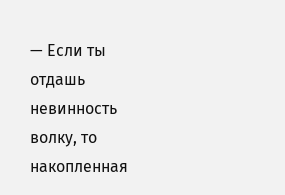— Если ты отдашь невинность волку, то накопленная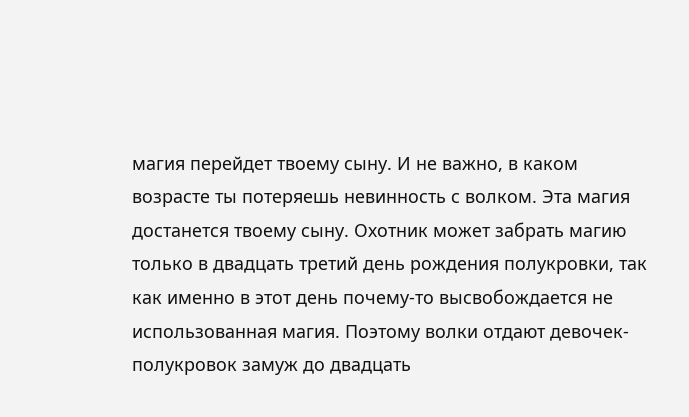магия перейдет твоему сыну. И не важно, в каком возрасте ты потеряешь невинность с волком. Эта магия достанется твоему сыну. Охотник может забрать магию только в двадцать третий день рождения полукровки, так как именно в этот день почему-то высвобождается не использованная магия. Поэтому волки отдают девочек-полукровок замуж до двадцать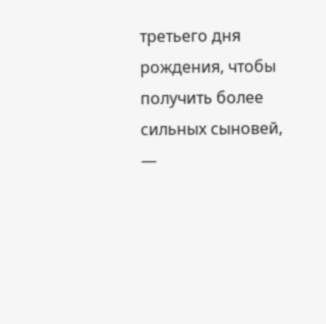третьего дня рождения, чтобы получить более сильных сыновей, —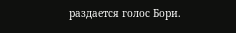раздается голос Бори.